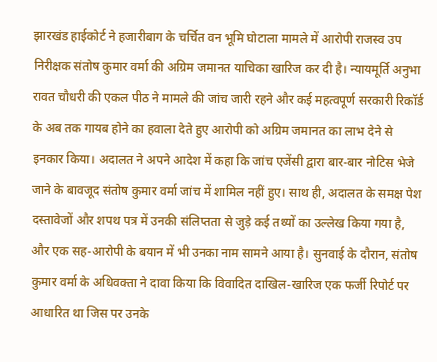झारखंड हाईकोर्ट ने हजारीबाग के चर्चित वन भूमि घोटाला मामले में आरोपी राजस्व उप निरीक्षक संतोष कुमार वर्मा की अग्रिम जमानत याचिका खारिज कर दी है। न्यायमूर्ति अनुभा रावत चौधरी की एकल पीठ ने मामले की जांच जारी रहने और कई महत्वपूर्ण सरकारी रिकॉर्ड के अब तक गायब होने का हवाला देते हुए आरोपी को अग्रिम जमानत का लाभ देने से इनकार किया। अदालत ने अपने आदेश में कहा कि जांच एजेंसी द्वारा बार-बार नोटिस भेजे जाने के बावजूद संतोष कुमार वर्मा जांच में शामिल नहीं हुए। साथ ही, अदालत के समक्ष पेश दस्तावेजों और शपथ पत्र में उनकी संलिप्तता से जुड़े कई तथ्यों का उल्लेख किया गया है, और एक सह-आरोपी के बयान में भी उनका नाम सामने आया है। सुनवाई के दौरान, संतोष कुमार वर्मा के अधिवक्ता ने दावा किया कि विवादित दाखिल-खारिज एक फर्जी रिपोर्ट पर आधारित था जिस पर उनके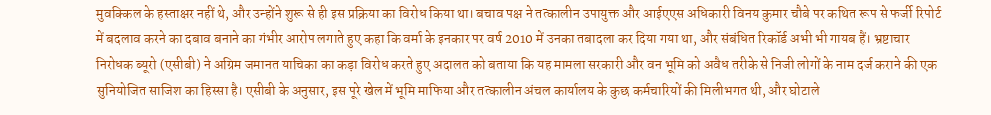मुवक्किल के हस्ताक्षर नहीं थे, और उन्होंने शुरू से ही इस प्रक्रिया का विरोध किया था। बचाव पक्ष ने तत्कालीन उपायुक्त और आईएएस अधिकारी विनय कुमार चौबे पर कथित रूप से फर्जी रिपोर्ट में बदलाव करने का दबाव बनाने का गंभीर आरोप लगाते हुए कहा कि वर्मा के इनकार पर वर्ष 2010 में उनका तबादला कर दिया गया था, और संबंधित रिकॉर्ड अभी भी गायब हैं। भ्रष्टाचार निरोधक ब्यूरो (एसीबी) ने अग्रिम जमानत याचिका का कड़ा विरोध करते हुए अदालत को बताया कि यह मामला सरकारी और वन भूमि को अवैध तरीके से निजी लोगों के नाम दर्ज कराने की एक सुनियोजित साजिश का हिस्सा है। एसीबी के अनुसार, इस पूरे खेल में भूमि माफिया और तत्कालीन अंचल कार्यालय के कुछ कर्मचारियों की मिलीभगत थी, और घोटाले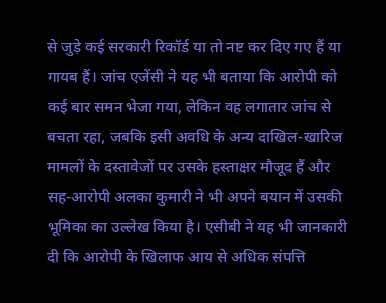से जुड़े कई सरकारी रिकॉर्ड या तो नष्ट कर दिए गए हैं या गायब हैं। जांच एजेंसी ने यह भी बताया कि आरोपी को कई बार समन भेजा गया, लेकिन वह लगातार जांच से बचता रहा, जबकि इसी अवधि के अन्य दाखिल-खारिज मामलों के दस्तावेजों पर उसके हस्ताक्षर मौजूद हैं और सह-आरोपी अलका कुमारी ने भी अपने बयान में उसकी भूमिका का उल्लेख किया है। एसीबी ने यह भी जानकारी दी कि आरोपी के खिलाफ आय से अधिक संपत्ति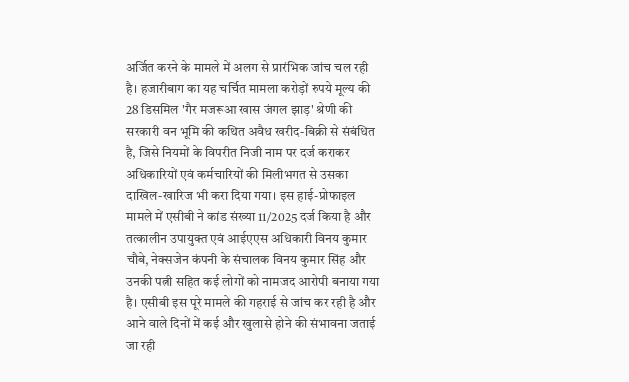अर्जित करने के मामले में अलग से प्रारंभिक जांच चल रही है। हजारीबाग का यह चर्चित मामला करोड़ों रुपये मूल्य की 28 डिसमिल 'गैर मजरूआ खास जंगल झाड़' श्रेणी की सरकारी वन भूमि की कथित अवैध खरीद-बिक्री से संबंधित है, जिसे नियमों के विपरीत निजी नाम पर दर्ज कराकर अधिकारियों एवं कर्मचारियों की मिलीभगत से उसका दाखिल-खारिज भी करा दिया गया। इस हाई-प्रोफाइल मामले में एसीबी ने कांड संख्या 11/2025 दर्ज किया है और तत्कालीन उपायुक्त एवं आईएएस अधिकारी विनय कुमार चौबे, नेक्सजेन कंपनी के संचालक विनय कुमार सिंह और उनकी पत्नी सहित कई लोगों को नामजद आरोपी बनाया गया है। एसीबी इस पूरे मामले की गहराई से जांच कर रही है और आने वाले दिनों में कई और खुलासे होने की संभावना जताई जा रही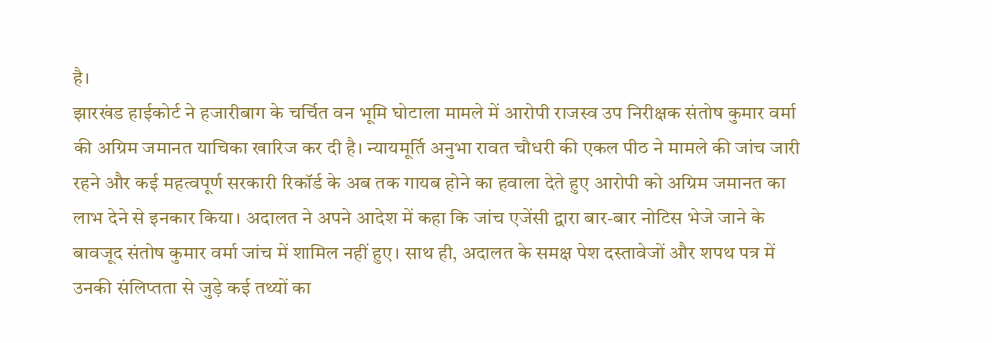है।
झारखंड हाईकोर्ट ने हजारीबाग के चर्चित वन भूमि घोटाला मामले में आरोपी राजस्व उप निरीक्षक संतोष कुमार वर्मा की अग्रिम जमानत याचिका खारिज कर दी है। न्यायमूर्ति अनुभा रावत चौधरी की एकल पीठ ने मामले की जांच जारी रहने और कई महत्वपूर्ण सरकारी रिकॉर्ड के अब तक गायब होने का हवाला देते हुए आरोपी को अग्रिम जमानत का लाभ देने से इनकार किया। अदालत ने अपने आदेश में कहा कि जांच एजेंसी द्वारा बार-बार नोटिस भेजे जाने के बावजूद संतोष कुमार वर्मा जांच में शामिल नहीं हुए। साथ ही, अदालत के समक्ष पेश दस्तावेजों और शपथ पत्र में उनकी संलिप्तता से जुड़े कई तथ्यों का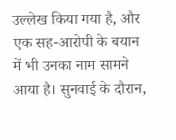उल्लेख किया गया है, और एक सह-आरोपी के बयान में भी उनका नाम सामने आया है। सुनवाई के दौरान,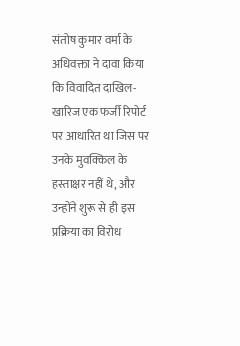संतोष कुमार वर्मा के अधिवक्ता ने दावा किया कि विवादित दाखिल-खारिज एक फर्जी रिपोर्ट पर आधारित था जिस पर उनके मुवक्किल के हस्ताक्षर नहीं थे, और उन्होंने शुरू से ही इस प्रक्रिया का विरोध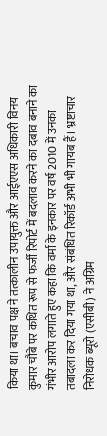किया था। बचाव पक्ष ने तत्कालीन उपायुक्त और आईएएस अधिकारी विनय कुमार चौबे पर कथित रूप से फर्जी रिपोर्ट में बदलाव करने का दबाव बनाने का गंभीर आरोप लगाते हुए कहा कि वर्मा के इनकार पर वर्ष 2010 में उनका तबादला कर दिया गया था, और संबंधित रिकॉर्ड अभी भी गायब हैं। भ्रष्टाचार निरोधक ब्यूरो (एसीबी) ने अग्रिम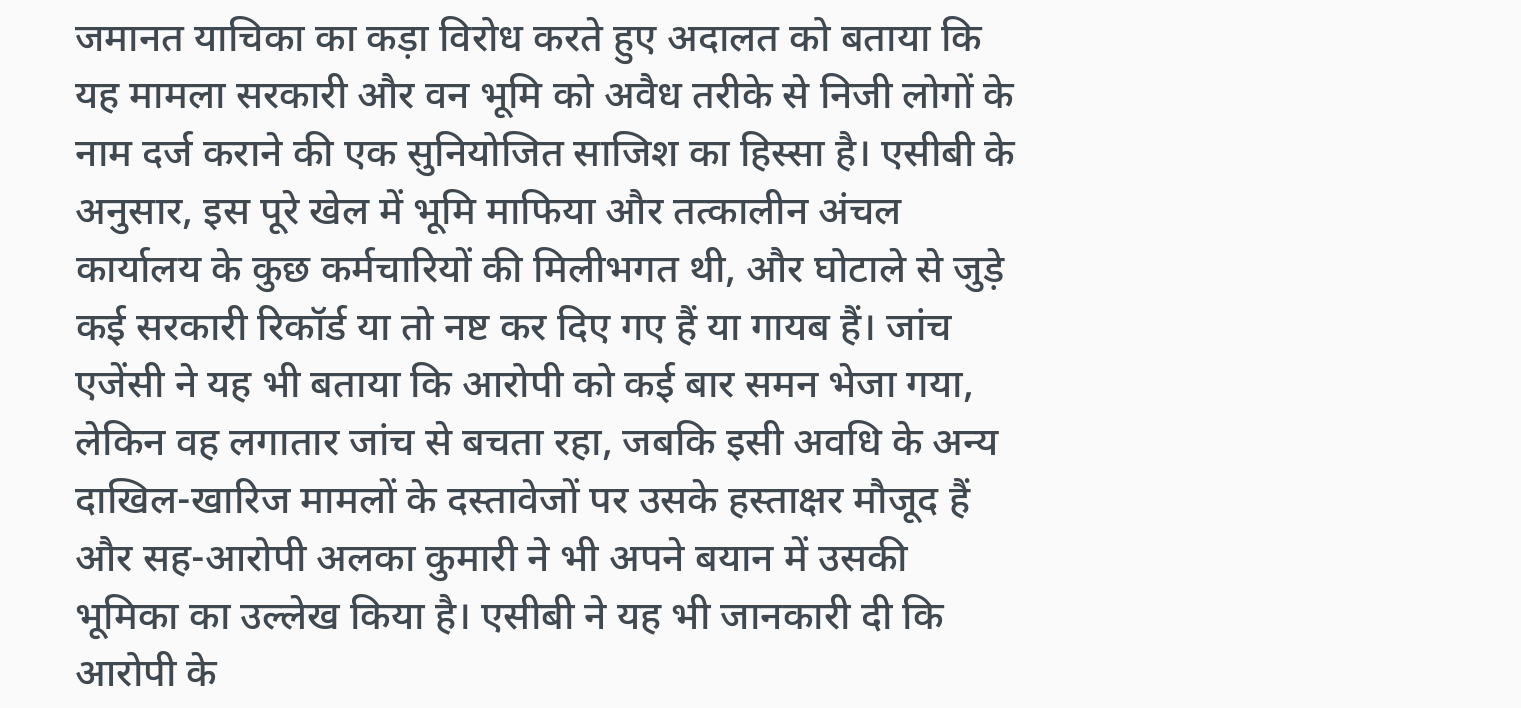जमानत याचिका का कड़ा विरोध करते हुए अदालत को बताया कि यह मामला सरकारी और वन भूमि को अवैध तरीके से निजी लोगों के नाम दर्ज कराने की एक सुनियोजित साजिश का हिस्सा है। एसीबी के अनुसार, इस पूरे खेल में भूमि माफिया और तत्कालीन अंचल कार्यालय के कुछ कर्मचारियों की मिलीभगत थी, और घोटाले से जुड़े कई सरकारी रिकॉर्ड या तो नष्ट कर दिए गए हैं या गायब हैं। जांच एजेंसी ने यह भी बताया कि आरोपी को कई बार समन भेजा गया, लेकिन वह लगातार जांच से बचता रहा, जबकि इसी अवधि के अन्य दाखिल-खारिज मामलों के दस्तावेजों पर उसके हस्ताक्षर मौजूद हैं और सह-आरोपी अलका कुमारी ने भी अपने बयान में उसकी भूमिका का उल्लेख किया है। एसीबी ने यह भी जानकारी दी कि आरोपी के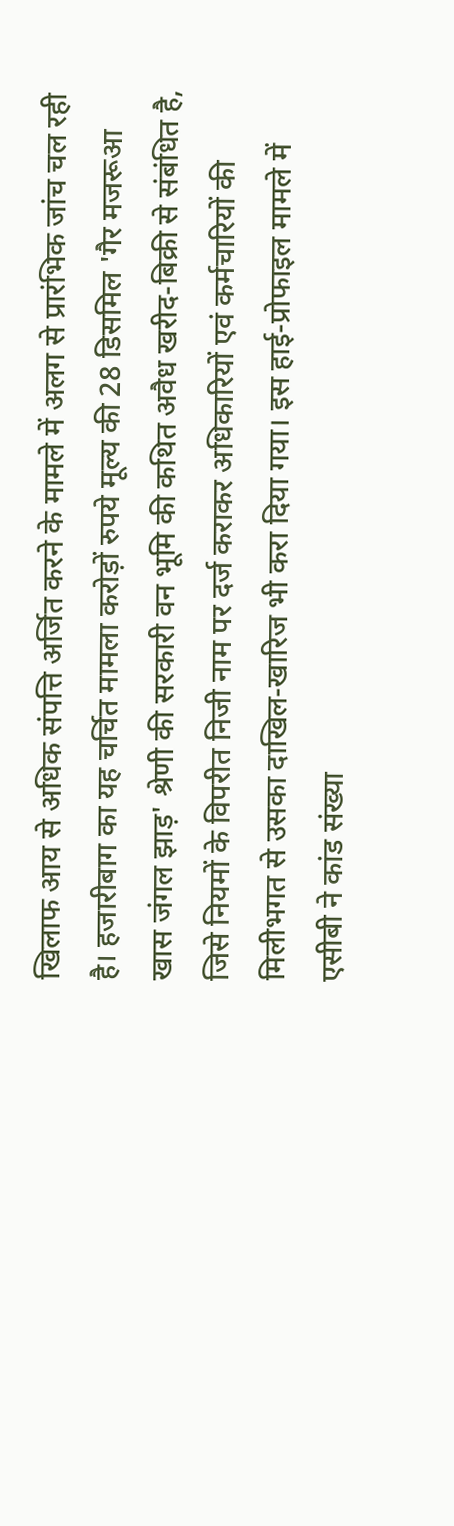खिलाफ आय से अधिक संपत्ति अर्जित करने के मामले में अलग से प्रारंभिक जांच चल रही है। हजारीबाग का यह चर्चित मामला करोड़ों रुपये मूल्य की 28 डिसमिल 'गैर मजरूआ खास जंगल झाड़' श्रेणी की सरकारी वन भूमि की कथित अवैध खरीद-बिक्री से संबंधित है, जिसे नियमों के विपरीत निजी नाम पर दर्ज कराकर अधिकारियों एवं कर्मचारियों की मिलीभगत से उसका दाखिल-खारिज भी करा दिया गया। इस हाई-प्रोफाइल मामले में एसीबी ने कांड संख्या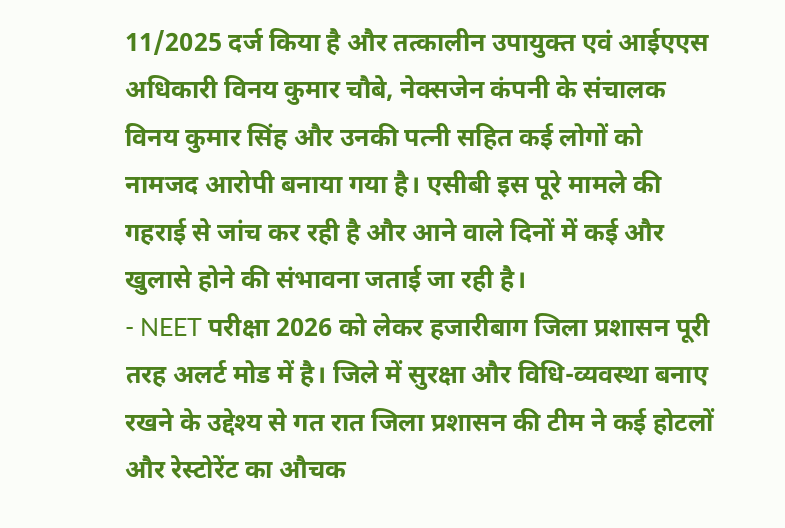11/2025 दर्ज किया है और तत्कालीन उपायुक्त एवं आईएएस अधिकारी विनय कुमार चौबे, नेक्सजेन कंपनी के संचालक विनय कुमार सिंह और उनकी पत्नी सहित कई लोगों को नामजद आरोपी बनाया गया है। एसीबी इस पूरे मामले की गहराई से जांच कर रही है और आने वाले दिनों में कई और खुलासे होने की संभावना जताई जा रही है।
- NEET परीक्षा 2026 को लेकर हजारीबाग जिला प्रशासन पूरी तरह अलर्ट मोड में है। जिले में सुरक्षा और विधि-व्यवस्था बनाए रखने के उद्देश्य से गत रात जिला प्रशासन की टीम ने कई होटलों और रेस्टोरेंट का औचक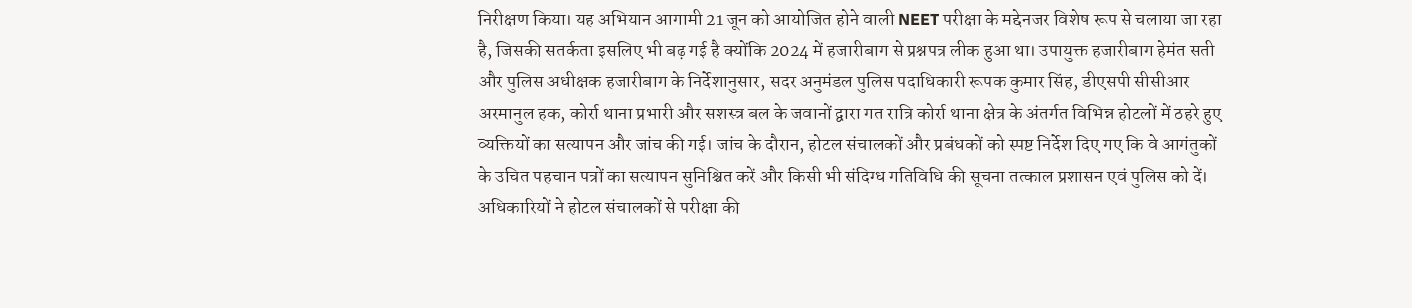निरीक्षण किया। यह अभियान आगामी 21 जून को आयोजित होने वाली NEET परीक्षा के मद्देनजर विशेष रूप से चलाया जा रहा है, जिसकी सतर्कता इसलिए भी बढ़ गई है क्योंकि 2024 में हजारीबाग से प्रश्नपत्र लीक हुआ था। उपायुक्त हजारीबाग हेमंत सती और पुलिस अधीक्षक हजारीबाग के निर्देशानुसार, सदर अनुमंडल पुलिस पदाधिकारी रूपक कुमार सिंह, डीएसपी सीसीआर अरमानुल हक, कोर्रा थाना प्रभारी और सशस्त्र बल के जवानों द्वारा गत रात्रि कोर्रा थाना क्षेत्र के अंतर्गत विभिन्न होटलों में ठहरे हुए व्यक्तियों का सत्यापन और जांच की गई। जांच के दौरान, होटल संचालकों और प्रबंधकों को स्पष्ट निर्देश दिए गए कि वे आगंतुकों के उचित पहचान पत्रों का सत्यापन सुनिश्चित करें और किसी भी संदिग्ध गतिविधि की सूचना तत्काल प्रशासन एवं पुलिस को दें। अधिकारियों ने होटल संचालकों से परीक्षा की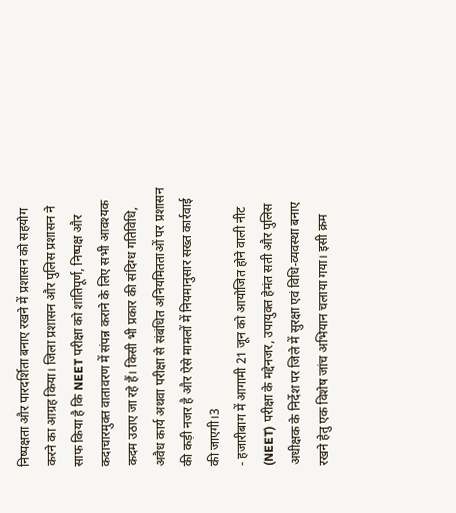निष्पक्षता और पारदर्शिता बनाए रखने में प्रशासन को सहयोग करने का आग्रह किया। जिला प्रशासन और पुलिस प्रशासन ने साफ किया है कि NEET परीक्षा को शांतिपूर्ण, निष्पक्ष और कदाचारमुक्त वातावरण में संपन्न कराने के लिए सभी आवश्यक कदम उठाए जा रहे हैं। किसी भी प्रकार की संदिग्ध गतिविधि, अवैध कार्य अथवा परीक्षा से संबंधित अनियमितताओं पर प्रशासन की कड़ी नजर है और ऐसे मामलों में नियमानुसार सख्त कार्रवाई की जाएगी।3
- हजारीबाग में आगामी 21 जून को आयोजित होने वाली नीट (NEET) परीक्षा के मद्देनजर, उपायुक्त हेमंत सती और पुलिस अधीक्षक के निर्देश पर जिले में सुरक्षा एवं विधि-व्यवस्था बनाए रखने हेतु एक विशेष जांच अभियान चलाया गया। इसी क्रम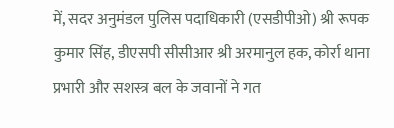में, सदर अनुमंडल पुलिस पदाधिकारी (एसडीपीओ) श्री रूपक कुमार सिंह, डीएसपी सीसीआर श्री अरमानुल हक, कोर्रा थाना प्रभारी और सशस्त्र बल के जवानों ने गत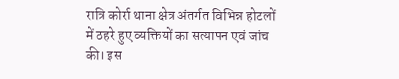रात्रि कोर्रा थाना क्षेत्र अंतर्गत विभिन्न होटलों में ठहरे हुए व्यक्तियों का सत्यापन एवं जांच की। इस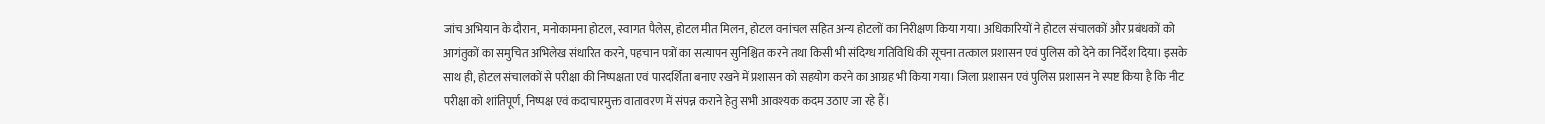जांच अभियान के दौरान, मनोकामना होटल, स्वागत पैलेस, होटल मीत मिलन, होटल वनांचल सहित अन्य होटलों का निरीक्षण किया गया। अधिकारियों ने होटल संचालकों और प्रबंधकों को आगंतुकों का समुचित अभिलेख संधारित करने, पहचान पत्रों का सत्यापन सुनिश्चित करने तथा किसी भी संदिग्ध गतिविधि की सूचना तत्काल प्रशासन एवं पुलिस को देने का निर्देश दिया। इसके साथ ही, होटल संचालकों से परीक्षा की निष्पक्षता एवं पारदर्शिता बनाए रखने में प्रशासन को सहयोग करने का आग्रह भी किया गया। जिला प्रशासन एवं पुलिस प्रशासन ने स्पष्ट किया है कि नीट परीक्षा को शांतिपूर्ण, निष्पक्ष एवं कदाचारमुक्त वातावरण में संपन्न कराने हेतु सभी आवश्यक कदम उठाए जा रहे हैं।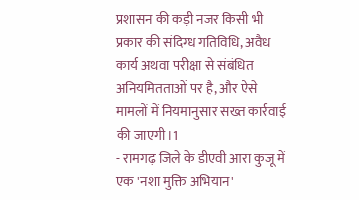प्रशासन की कड़ी नजर किसी भी प्रकार की संदिग्ध गतिविधि, अवैध कार्य अथवा परीक्षा से संबंधित अनियमितताओं पर है, और ऐसे मामलों में नियमानुसार सख्त कार्रवाई की जाएगी।1
- रामगढ़ जिले के डीएवी आरा कुजू में एक 'नशा मुक्ति अभियान'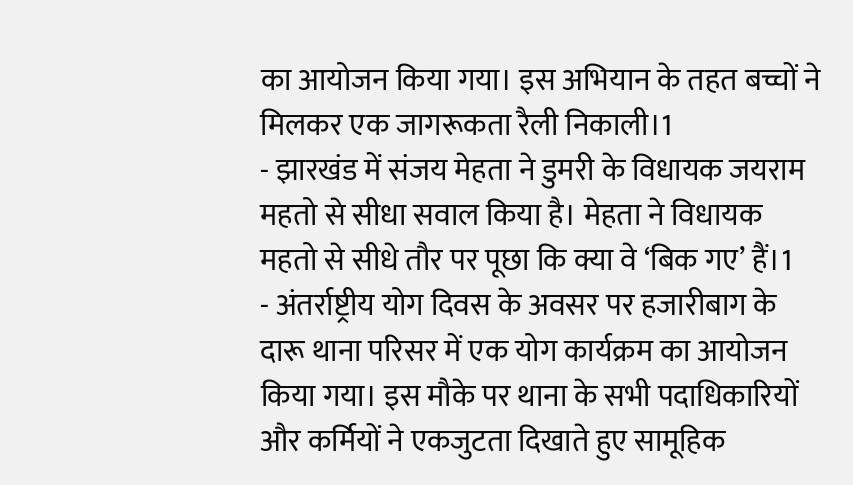का आयोजन किया गया। इस अभियान के तहत बच्चों ने मिलकर एक जागरूकता रैली निकाली।1
- झारखंड में संजय मेहता ने डुमरी के विधायक जयराम महतो से सीधा सवाल किया है। मेहता ने विधायक महतो से सीधे तौर पर पूछा कि क्या वे ‘बिक गए’ हैं।1
- अंतर्राष्ट्रीय योग दिवस के अवसर पर हजारीबाग के दारू थाना परिसर में एक योग कार्यक्रम का आयोजन किया गया। इस मौके पर थाना के सभी पदाधिकारियों और कर्मियों ने एकजुटता दिखाते हुए सामूहिक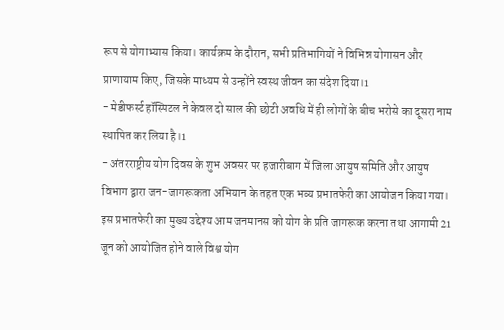रूप से योगाभ्यास किया। कार्यक्रम के दौरान, सभी प्रतिभागियों ने विभिन्न योगासन और प्राणायाम किए, जिसके माध्यम से उन्होंने स्वस्थ जीवन का संदेश दिया।1
- मेडीफर्स्ट हॉस्पिटल ने केवल दो साल की छोटी अवधि में ही लोगों के बीच भरोसे का दूसरा नाम स्थापित कर लिया है।1
- अंतरराष्ट्रीय योग दिवस के शुभ अवसर पर हजारीबाग में जिला आयुष समिति और आयुष विभाग द्वारा जन-जागरूकता अभियान के तहत एक भव्य प्रभातफेरी का आयोजन किया गया। इस प्रभातफेरी का मुख्य उद्देश्य आम जनमानस को योग के प्रति जागरूक करना तथा आगामी 21 जून को आयोजित होने वाले विश्व योग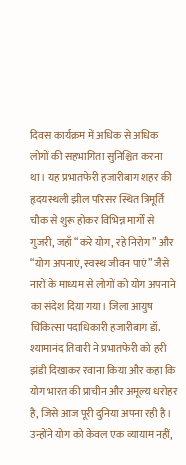दिवस कार्यक्रम में अधिक से अधिक लोगों की सहभागिता सुनिश्चित करना था। यह प्रभातफेरी हजारीबाग शहर की हृदयस्थली झील परिसर स्थित त्रिमूर्ति चौक से शुरू होकर विभिन्न मार्गों से गुजरी, जहाँ “करे योग, रहे निरोग” और “योग अपनाएं, स्वस्थ जीवन पाएं” जैसे नारों के माध्यम से लोगों को योग अपनाने का संदेश दिया गया। जिला आयुष चिकित्सा पदाधिकारी हजारीबाग डॉ. श्यामानंद तिवारी ने प्रभातफेरी को हरी झंडी दिखाकर रवाना किया और कहा कि योग भारत की प्राचीन और अमूल्य धरोहर है, जिसे आज पूरी दुनिया अपना रही है। उन्होंने योग को केवल एक व्यायाम नहीं,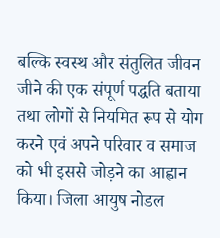बल्कि स्वस्थ और संतुलित जीवन जीने की एक संपूर्ण पद्धति बताया तथा लोगों से नियमित रूप से योग करने एवं अपने परिवार व समाज को भी इससे जोड़ने का आह्वान किया। जिला आयुष नोडल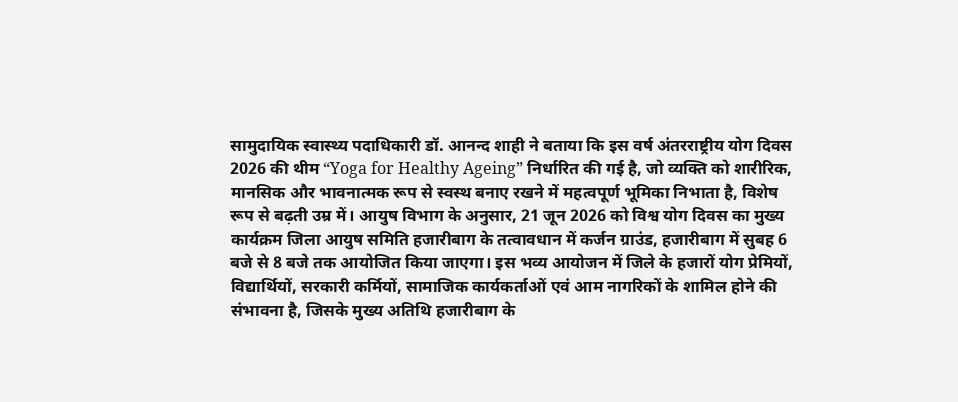सामुदायिक स्वास्थ्य पदाधिकारी डॉ. आनन्द शाही ने बताया कि इस वर्ष अंतरराष्ट्रीय योग दिवस 2026 की थीम “Yoga for Healthy Ageing” निर्धारित की गई है, जो व्यक्ति को शारीरिक, मानसिक और भावनात्मक रूप से स्वस्थ बनाए रखने में महत्वपूर्ण भूमिका निभाता है, विशेष रूप से बढ़ती उम्र में। आयुष विभाग के अनुसार, 21 जून 2026 को विश्व योग दिवस का मुख्य कार्यक्रम जिला आयुष समिति हजारीबाग के तत्वावधान में कर्जन ग्राउंड, हजारीबाग में सुबह 6 बजे से 8 बजे तक आयोजित किया जाएगा। इस भव्य आयोजन में जिले के हजारों योग प्रेमियों, विद्यार्थियों, सरकारी कर्मियों, सामाजिक कार्यकर्ताओं एवं आम नागरिकों के शामिल होने की संभावना है, जिसके मुख्य अतिथि हजारीबाग के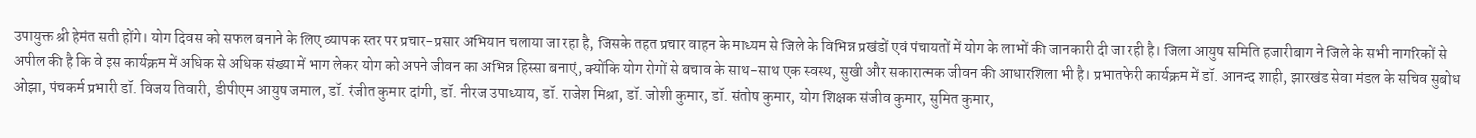उपायुक्त श्री हेमंत सती होंगे। योग दिवस को सफल बनाने के लिए व्यापक स्तर पर प्रचार-प्रसार अभियान चलाया जा रहा है, जिसके तहत प्रचार वाहन के माध्यम से जिले के विभिन्न प्रखंडों एवं पंचायतों में योग के लाभों की जानकारी दी जा रही है। जिला आयुष समिति हजारीबाग ने जिले के सभी नागरिकों से अपील की है कि वे इस कार्यक्रम में अधिक से अधिक संख्या में भाग लेकर योग को अपने जीवन का अभिन्न हिस्सा बनाएं, क्योंकि योग रोगों से बचाव के साथ-साथ एक स्वस्थ, सुखी और सकारात्मक जीवन की आधारशिला भी है। प्रभातफेरी कार्यक्रम में डॉ. आनन्द शाही, झारखंड सेवा मंडल के सचिव सुबोध ओझा, पंचकर्म प्रभारी डॉ. विजय तिवारी, डीपीएम आयुष जमाल, डॉ. रंजीत कुमार दांगी, डॉ. नीरज उपाध्याय, डॉ. राजेश मिश्रा, डॉ. जोशी कुमार, डॉ. संतोष कुमार, योग शिक्षक संजीव कुमार, सुमित कुमार,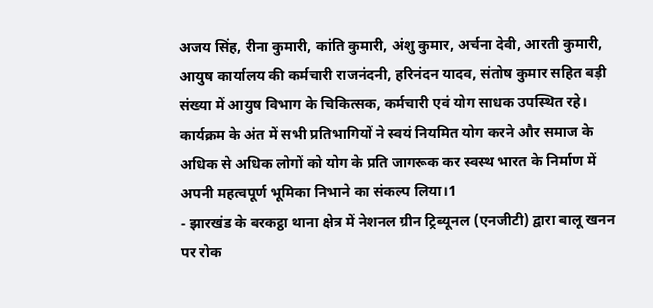अजय सिंह, रीना कुमारी, कांति कुमारी, अंशु कुमार, अर्चना देवी, आरती कुमारी, आयुष कार्यालय की कर्मचारी राजनंदनी, हरिनंदन यादव, संतोष कुमार सहित बड़ी संख्या में आयुष विभाग के चिकित्सक, कर्मचारी एवं योग साधक उपस्थित रहे। कार्यक्रम के अंत में सभी प्रतिभागियों ने स्वयं नियमित योग करने और समाज के अधिक से अधिक लोगों को योग के प्रति जागरूक कर स्वस्थ भारत के निर्माण में अपनी महत्वपूर्ण भूमिका निभाने का संकल्प लिया।1
- झारखंड के बरकट्ठा थाना क्षेत्र में नेशनल ग्रीन ट्रिब्यूनल (एनजीटी) द्वारा बालू खनन पर रोक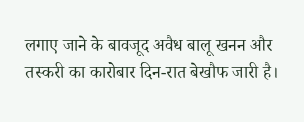लगाए जाने के बावजूद अवैध बालू खनन और तस्करी का कारोबार दिन-रात बेखौफ जारी है।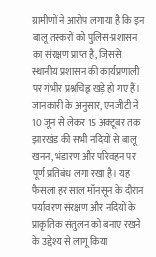ग्रामीणों ने आरोप लगाया है कि इन बालू तस्करों को पुलिस-प्रशासन का संरक्षण प्राप्त है, जिससे स्थानीय प्रशासन की कार्यप्रणाली पर गंभीर प्रश्नचिह्न खड़े हो गए हैं। जानकारी के अनुसार, एनजीटी ने 10 जून से लेकर 15 अक्टूबर तक झारखंड की सभी नदियों से बालू खनन, भंडारण और परिवहन पर पूर्ण प्रतिबंध लगा रखा है। यह फैसला हर साल मॉनसून के दौरान पर्यावरण संरक्षण और नदियों के प्राकृतिक संतुलन को बनाए रखने के उद्देश्य से लागू किया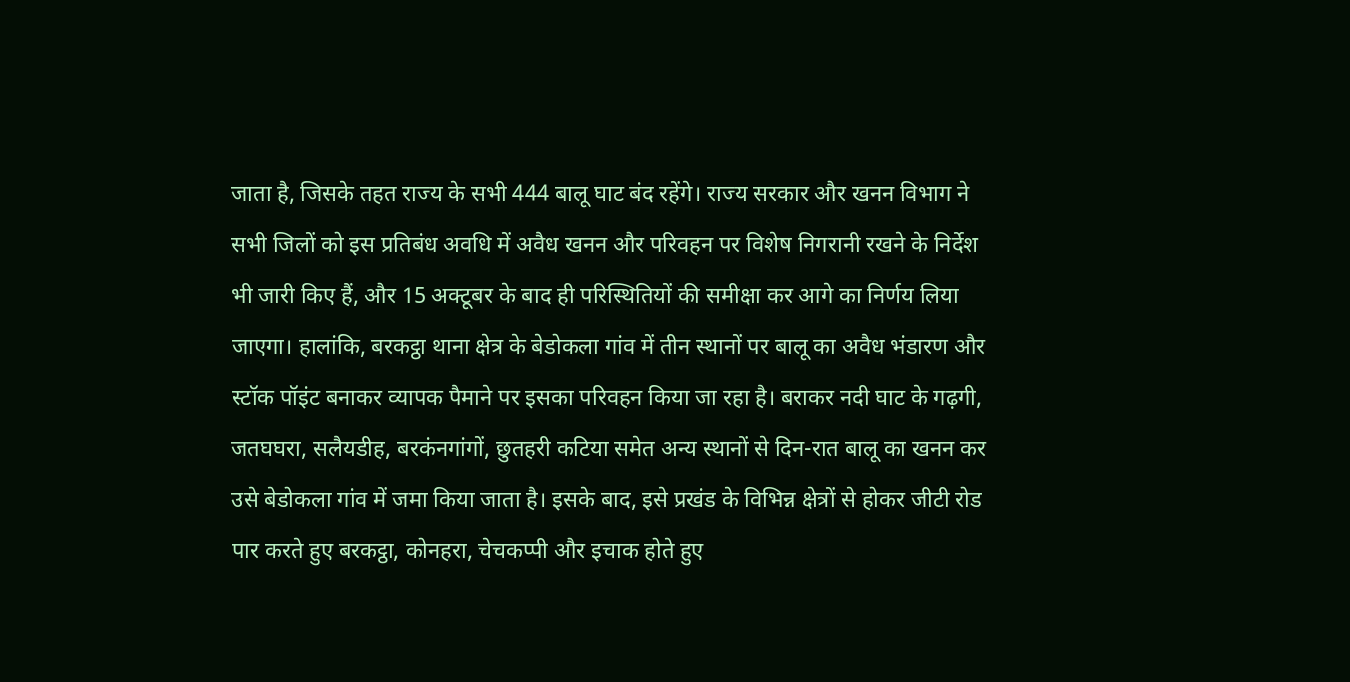जाता है, जिसके तहत राज्य के सभी 444 बालू घाट बंद रहेंगे। राज्य सरकार और खनन विभाग ने सभी जिलों को इस प्रतिबंध अवधि में अवैध खनन और परिवहन पर विशेष निगरानी रखने के निर्देश भी जारी किए हैं, और 15 अक्टूबर के बाद ही परिस्थितियों की समीक्षा कर आगे का निर्णय लिया जाएगा। हालांकि, बरकट्ठा थाना क्षेत्र के बेडोकला गांव में तीन स्थानों पर बालू का अवैध भंडारण और स्टॉक पॉइंट बनाकर व्यापक पैमाने पर इसका परिवहन किया जा रहा है। बराकर नदी घाट के गढ़गी, जतघघरा, सलैयडीह, बरकंनगांगों, छुतहरी कटिया समेत अन्य स्थानों से दिन-रात बालू का खनन कर उसे बेडोकला गांव में जमा किया जाता है। इसके बाद, इसे प्रखंड के विभिन्न क्षेत्रों से होकर जीटी रोड पार करते हुए बरकट्ठा, कोनहरा, चेचकप्पी और इचाक होते हुए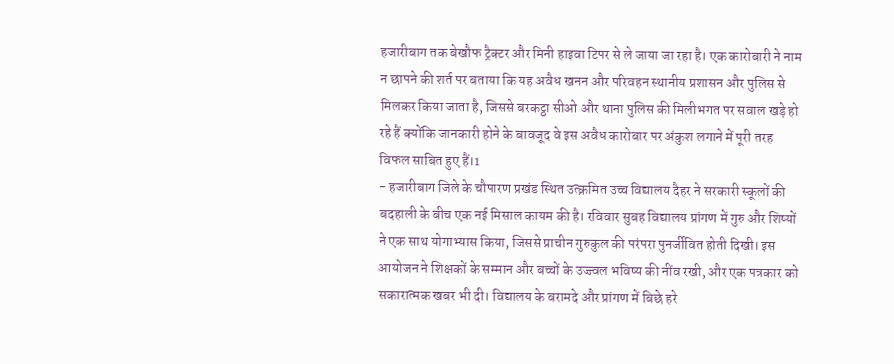हजारीबाग तक बेखौफ ट्रैक्टर और मिनी हाइवा टिपर से ले जाया जा रहा है। एक कारोबारी ने नाम न छापने की शर्त पर बताया कि यह अवैध खनन और परिवहन स्थानीय प्रशासन और पुलिस से मिलकर किया जाता है, जिससे बरकट्ठा सीओ और थाना पुलिस की मिलीभगत पर सवाल खड़े हो रहे हैं क्योंकि जानकारी होने के बावजूद वे इस अवैध कारोबार पर अंकुश लगाने में पूरी तरह विफल साबित हुए हैं।1
- हजारीबाग जिले के चौपारण प्रखंड स्थित उत्क्रमित उच्च विद्यालय दैहर ने सरकारी स्कूलों की बदहाली के बीच एक नई मिसाल कायम की है। रविवार सुबह विद्यालय प्रांगण में गुरु और शिष्यों ने एक साथ योगाभ्यास किया, जिससे प्राचीन गुरुकुल की परंपरा पुनर्जीवित होती दिखी। इस आयोजन ने शिक्षकों के सम्मान और बच्चों के उज्ज्वल भविष्य की नींव रखी, और एक पत्रकार को सकारात्मक खबर भी दी। विद्यालय के बरामदे और प्रांगण में बिछे हरे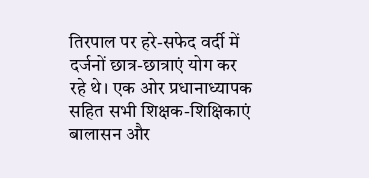तिरपाल पर हरे-सफेद वर्दी में दर्जनों छात्र-छात्राएं योग कर रहे थे। एक ओर प्रधानाध्यापक सहित सभी शिक्षक-शिक्षिकाएं बालासन और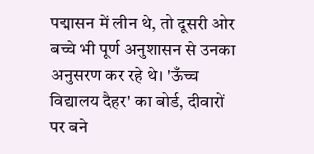पद्मासन में लीन थे, तो दूसरी ओर बच्चे भी पूर्ण अनुशासन से उनका अनुसरण कर रहे थे। 'ऊँच्च विद्यालय दैहर' का बोर्ड, दीवारों पर बने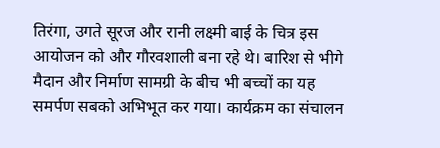तिरंगा, उगते सूरज और रानी लक्ष्मी बाई के चित्र इस आयोजन को और गौरवशाली बना रहे थे। बारिश से भीगे मैदान और निर्माण सामग्री के बीच भी बच्चों का यह समर्पण सबको अभिभूत कर गया। कार्यक्रम का संचालन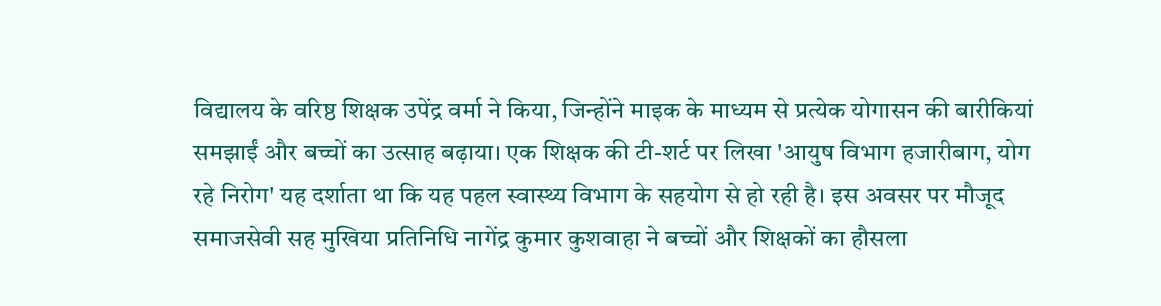विद्यालय के वरिष्ठ शिक्षक उपेंद्र वर्मा ने किया, जिन्होंने माइक के माध्यम से प्रत्येक योगासन की बारीकियां समझाईं और बच्चों का उत्साह बढ़ाया। एक शिक्षक की टी-शर्ट पर लिखा 'आयुष विभाग हजारीबाग, योग रहे निरोग' यह दर्शाता था कि यह पहल स्वास्थ्य विभाग के सहयोग से हो रही है। इस अवसर पर मौजूद समाजसेवी सह मुखिया प्रतिनिधि नागेंद्र कुमार कुशवाहा ने बच्चों और शिक्षकों का हौसला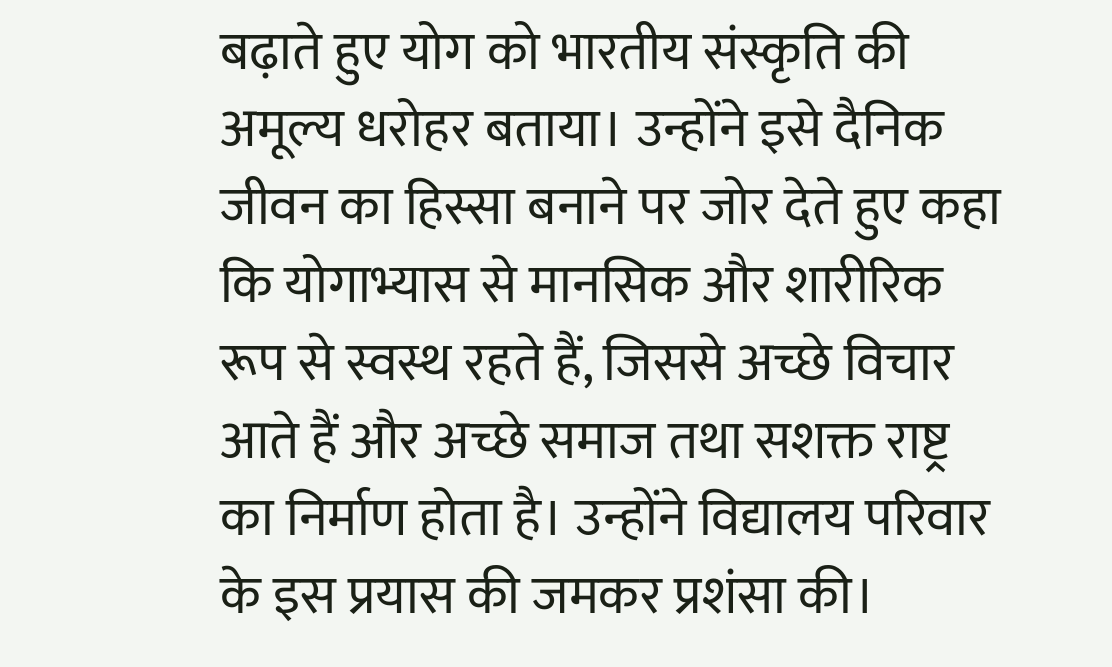बढ़ाते हुए योग को भारतीय संस्कृति की अमूल्य धरोहर बताया। उन्होंने इसे दैनिक जीवन का हिस्सा बनाने पर जोर देते हुए कहा कि योगाभ्यास से मानसिक और शारीरिक रूप से स्वस्थ रहते हैं, जिससे अच्छे विचार आते हैं और अच्छे समाज तथा सशक्त राष्ट्र का निर्माण होता है। उन्होंने विद्यालय परिवार के इस प्रयास की जमकर प्रशंसा की।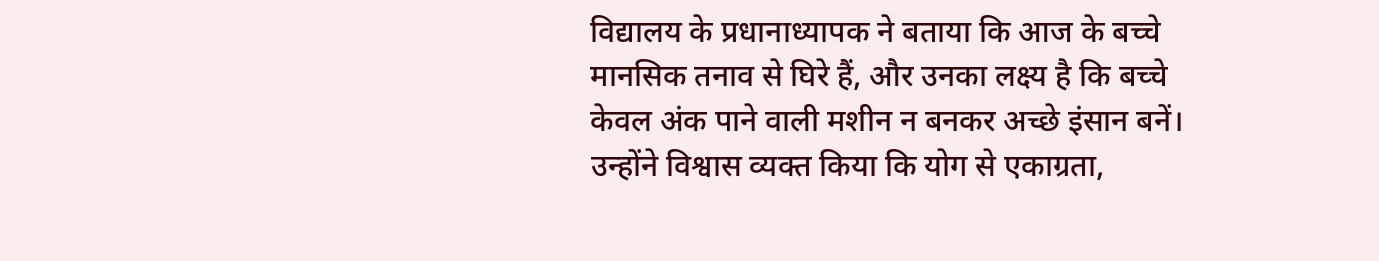विद्यालय के प्रधानाध्यापक ने बताया कि आज के बच्चे मानसिक तनाव से घिरे हैं, और उनका लक्ष्य है कि बच्चे केवल अंक पाने वाली मशीन न बनकर अच्छे इंसान बनें। उन्होंने विश्वास व्यक्त किया कि योग से एकाग्रता,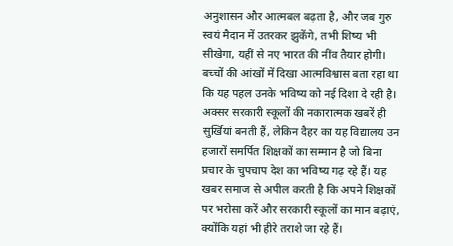अनुशासन और आत्मबल बढ़ता है, और जब गुरु स्वयं मैदान में उतरकर झुकेंगे, तभी शिष्य भी सीखेगा, यहीं से नए भारत की नींव तैयार होगी। बच्चों की आंखों में दिखा आत्मविश्वास बता रहा था कि यह पहल उनके भविष्य को नई दिशा दे रही है। अक्सर सरकारी स्कूलों की नकारात्मक खबरें ही सुर्खियां बनती हैं, लेकिन दैहर का यह विद्यालय उन हजारों समर्पित शिक्षकों का सम्मान है जो बिना प्रचार के चुपचाप देश का भविष्य गढ़ रहे हैं। यह खबर समाज से अपील करती है कि अपने शिक्षकों पर भरोसा करें और सरकारी स्कूलों का मान बढ़ाएं, क्योंकि यहां भी हीरे तराशे जा रहे हैं।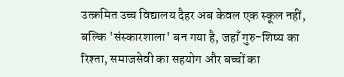उत्क्रमित उच्च विद्यालय दैहर अब केवल एक स्कूल नहीं, बल्कि 'संस्कारशाला' बन गया है, जहाँ गुरु-शिष्य का रिश्ता, समाजसेवी का सहयोग और बच्चों का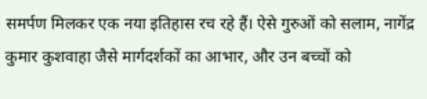समर्पण मिलकर एक नया इतिहास रच रहे हैं। ऐसे गुरुओं को सलाम, नागेंद्र कुमार कुशवाहा जैसे मार्गदर्शकों का आभार, और उन बच्चों को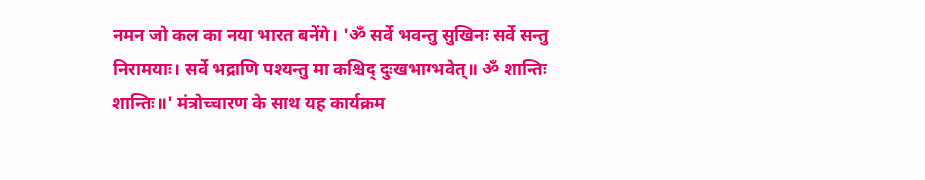नमन जो कल का नया भारत बनेंगे। 'ॐ सर्वे भवन्तु सुखिनः सर्वे सन्तु निरामयाः। सर्वे भद्राणि पश्यन्तु मा कश्चिद् दुःखभाग्भवेत्॥ ॐ शान्तिः शान्तिः॥' मंत्रोच्चारण के साथ यह कार्यक्रम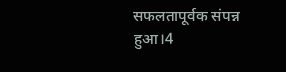सफलतापूर्वक संपन्न हुआ।4